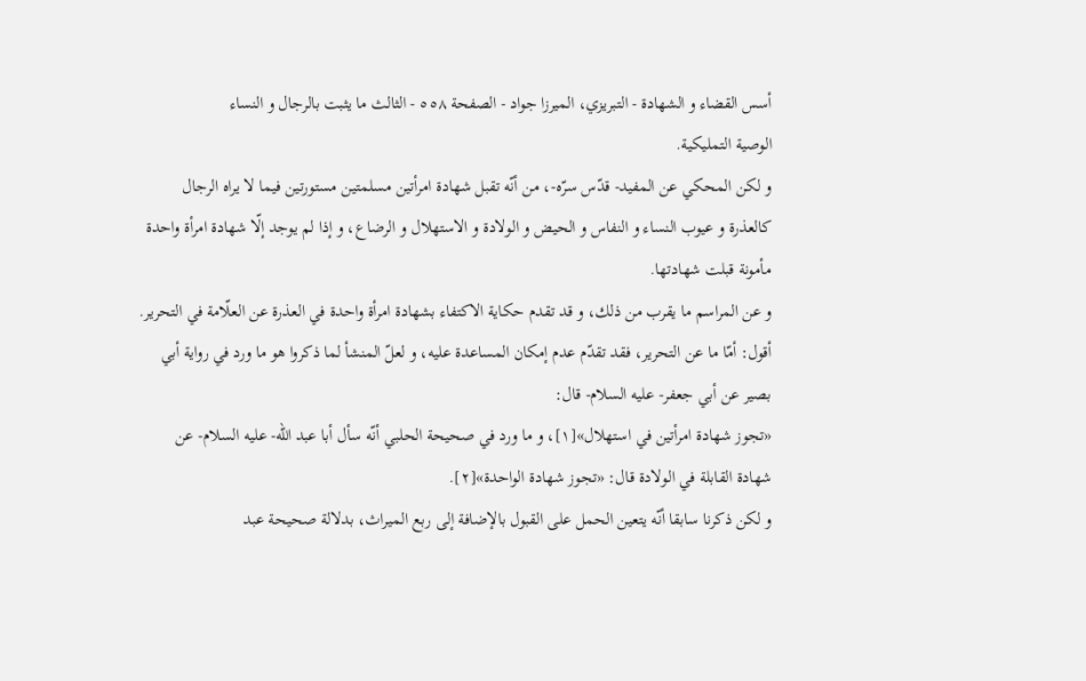أسس القضاء و الشهادة - التبريزي، الميرزا جواد - الصفحة ٥٥٨ - الثالث ما يثبت بالرجال و النساء
الوصية التمليكية.
و لكن المحكي عن المفيد- قدّس سرّه-، من أنّه تقبل شهادة امرأتين مسلمتين مستورتين فيما لا يراه الرجال كالعذرة و عيوب النساء و النفاس و الحيض و الولادة و الاستهلال و الرضاع، و إذا لم يوجد إلّا شهادة امرأة واحدة مأمونة قبلت شهادتها.
و عن المراسم ما يقرب من ذلك، و قد تقدم حكاية الاكتفاء بشهادة امرأة واحدة في العذرة عن العلّامة في التحرير.
أقول: أمّا ما عن التحرير، فقد تقدّم عدم إمكان المساعدة عليه، و لعلّ المنشأ لما ذكروا هو ما ورد في رواية أبي بصير عن أبي جعفر- عليه السلام- قال:
«تجوز شهادة امرأتين في استهلال»[١]، و ما ورد في صحيحة الحلبي أنّه سأل أبا عبد اللّه- عليه السلام- عن شهادة القابلة في الولادة قال: «تجوز شهادة الواحدة»[٢].
و لكن ذكرنا سابقا أنّه يتعين الحمل على القبول بالإضافة إلى ربع الميراث، بدلالة صحيحة عبد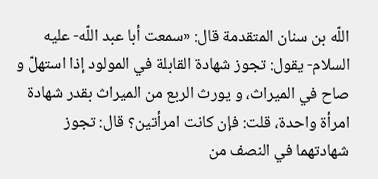اللّه بن سنان المتقدمة قال: «سمعت أبا عبد اللّه- عليه السلام- يقول: تجوز شهادة القابلة في المولود إذا استهلّ و صاح في الميراث، و يورث الربع من الميراث بقدر شهادة امرأة واحدة، قلت: فإن كانت امرأتين؟ قال: تجوز شهادتهما في النصف من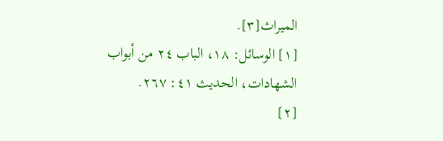الميراث[٣].
[١] الوسائل: ١٨، الباب ٢٤ من أبواب الشهادات، الحديث ٤١: ٢٦٧.
[٢]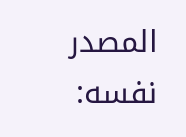المصدر نفسه: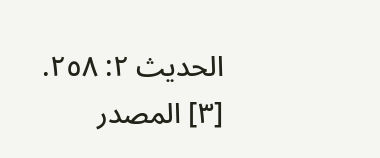الحديث ٢: ٢٥٨.
[٣] المصدر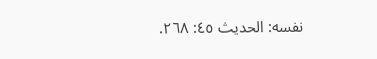نفسه: الحديث ٤٥: ٢٦٨.